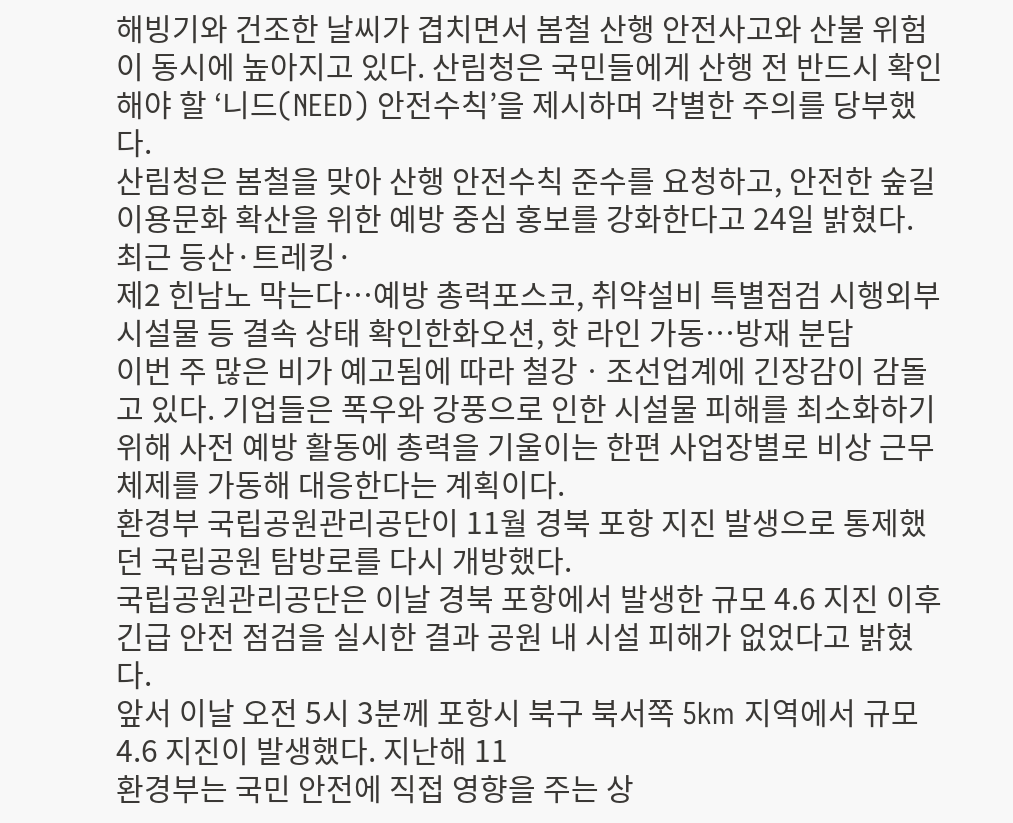해빙기와 건조한 날씨가 겹치면서 봄철 산행 안전사고와 산불 위험이 동시에 높아지고 있다. 산림청은 국민들에게 산행 전 반드시 확인해야 할 ‘니드(NEED) 안전수칙’을 제시하며 각별한 주의를 당부했다.
산림청은 봄철을 맞아 산행 안전수칙 준수를 요청하고, 안전한 숲길 이용문화 확산을 위한 예방 중심 홍보를 강화한다고 24일 밝혔다.
최근 등산·트레킹·
제2 힌남노 막는다…예방 총력포스코, 취약설비 특별점검 시행외부 시설물 등 결속 상태 확인한화오션, 핫 라인 가동…방재 분담
이번 주 많은 비가 예고됨에 따라 철강ㆍ조선업계에 긴장감이 감돌고 있다. 기업들은 폭우와 강풍으로 인한 시설물 피해를 최소화하기 위해 사전 예방 활동에 총력을 기울이는 한편 사업장별로 비상 근무체제를 가동해 대응한다는 계획이다.
환경부 국립공원관리공단이 11월 경북 포항 지진 발생으로 통제했던 국립공원 탐방로를 다시 개방했다.
국립공원관리공단은 이날 경북 포항에서 발생한 규모 4.6 지진 이후 긴급 안전 점검을 실시한 결과 공원 내 시설 피해가 없었다고 밝혔다.
앞서 이날 오전 5시 3분께 포항시 북구 북서쪽 5km 지역에서 규모 4.6 지진이 발생했다. 지난해 11
환경부는 국민 안전에 직접 영향을 주는 상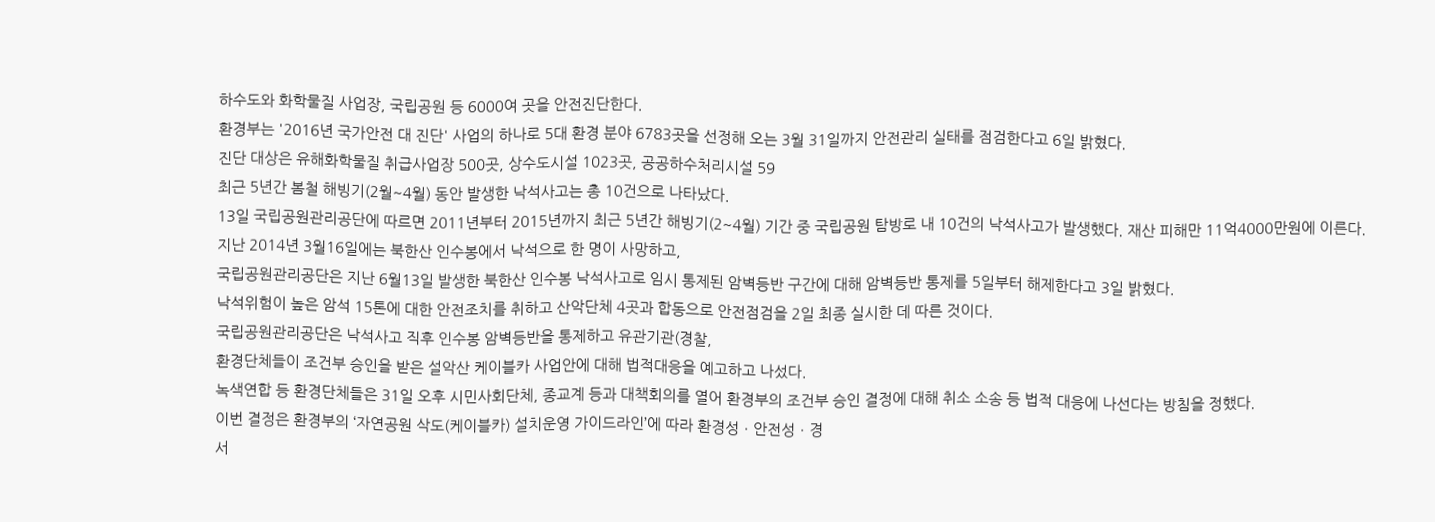하수도와 화학물질 사업장, 국립공원 등 6000여 곳을 안전진단한다.
환경부는 '2016년 국가안전 대 진단' 사업의 하나로 5대 환경 분야 6783곳을 선정해 오는 3월 31일까지 안전관리 실태를 점검한다고 6일 밝혔다.
진단 대상은 유해화학물질 취급사업장 500곳, 상수도시설 1023곳, 공공하수처리시설 59
최근 5년간 봄철 해빙기(2월~4월) 동안 발생한 낙석사고는 총 10건으로 나타났다.
13일 국립공원관리공단에 따르면 2011년부터 2015년까지 최근 5년간 해빙기(2~4월) 기간 중 국립공원 탐방로 내 10건의 낙석사고가 발생했다. 재산 피해만 11억4000만원에 이른다. 지난 2014년 3월16일에는 북한산 인수봉에서 낙석으로 한 명이 사망하고,
국립공원관리공단은 지난 6월13일 발생한 북한산 인수봉 낙석사고로 임시 통제된 암벽등반 구간에 대해 암벽등반 통제를 5일부터 해제한다고 3일 밝혔다.
낙석위험이 높은 암석 15톤에 대한 안전조치를 취하고 산악단체 4곳과 합동으로 안전점검을 2일 최종 실시한 데 따른 것이다.
국립공원관리공단은 낙석사고 직후 인수봉 암벽등반을 통제하고 유관기관(경찰,
환경단체들이 조건부 승인을 받은 설악산 케이블카 사업안에 대해 법적대응을 예고하고 나섰다.
녹색연합 등 환경단체들은 31일 오후 시민사회단체, 종교계 등과 대책회의를 열어 환경부의 조건부 승인 결정에 대해 취소 소송 등 법적 대응에 나선다는 방침을 정했다.
이번 결정은 환경부의 ‘자연공원 삭도(케이블카) 설치운영 가이드라인’에 따라 환경성ㆍ안전성ㆍ경
서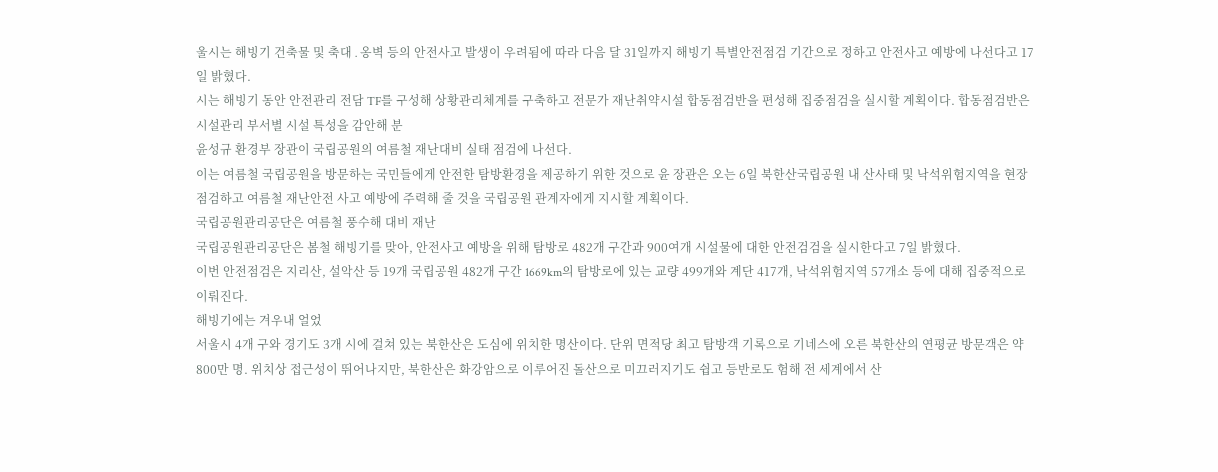울시는 해빙기 건축물 및 축대․옹벽 등의 안전사고 발생이 우려됨에 따라 다음 달 31일까지 해빙기 특별안전점검 기간으로 정하고 안전사고 예방에 나선다고 17일 밝혔다.
시는 해빙기 동안 안전관리 전담 TF를 구성해 상황관리체계를 구축하고 전문가 재난취약시설 합동점검반을 편성해 집중점검을 실시할 계획이다. 합동점검반은 시설관리 부서별 시설 특성을 감안해 분
윤성규 환경부 장관이 국립공원의 여름철 재난대비 실태 점검에 나선다.
이는 여름철 국립공원을 방문하는 국민들에게 안전한 탐방환경을 제공하기 위한 것으로 윤 장관은 오는 6일 북한산국립공원 내 산사태 및 낙석위험지역을 현장 점검하고 여름철 재난안전 사고 예방에 주력해 줄 것을 국립공원 관계자에게 지시할 계획이다.
국립공원관리공단은 여름철 풍수해 대비 재난
국립공원관리공단은 봄철 해빙기를 맞아, 안전사고 예방을 위해 탐방로 482개 구간과 900여개 시설물에 대한 안전검검을 실시한다고 7일 밝혔다.
이번 안전점검은 지리산, 설악산 등 19개 국립공원 482개 구간 1669km의 탐방로에 있는 교량 499개와 계단 417개, 낙석위험지역 57개소 등에 대해 집중적으로 이뤄진다.
해빙기에는 겨우내 얼었
서울시 4개 구와 경기도 3개 시에 걸쳐 있는 북한산은 도심에 위치한 명산이다. 단위 면적당 최고 탐방객 기록으로 기네스에 오른 북한산의 연평균 방문객은 약 800만 명. 위치상 접근성이 뛰어나지만, 북한산은 화강암으로 이루어진 돌산으로 미끄러지기도 쉽고 등반로도 험해 전 세계에서 산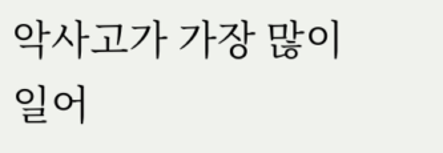악사고가 가장 많이 일어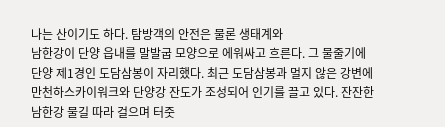나는 산이기도 하다. 탐방객의 안전은 물론 생태계와
남한강이 단양 읍내를 말발굽 모양으로 에워싸고 흐른다. 그 물줄기에 단양 제1경인 도담삼봉이 자리했다. 최근 도담삼봉과 멀지 않은 강변에 만천하스카이워크와 단양강 잔도가 조성되어 인기를 끌고 있다. 잔잔한 남한강 물길 따라 걸으며 터줏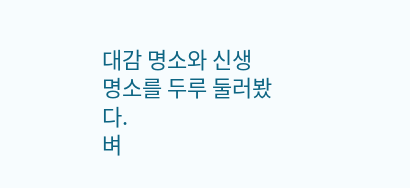대감 명소와 신생 명소를 두루 둘러봤다.
벼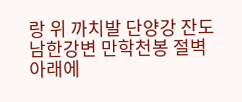랑 위 까치발 단양강 잔도
남한강변 만학천봉 절벽 아래에